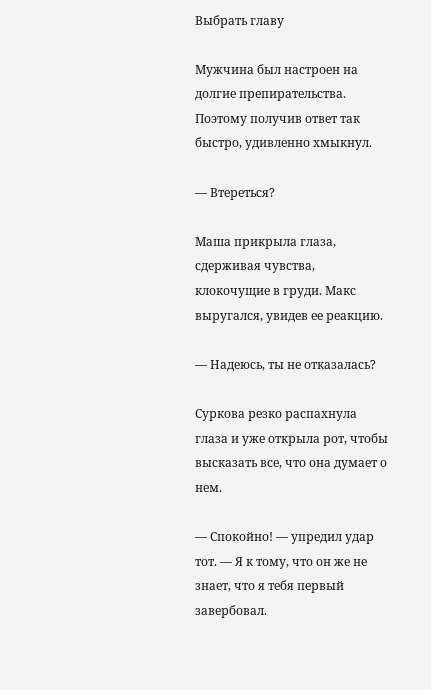Выбрать главу

Мужчина был настроен на долгие препирательства. Поэтому получив ответ так быстро, удивленно хмыкнул.

— Втереться?

Маша прикрыла глаза, сдерживая чувства, клокочущие в груди. Макс выругался, увидев ее реакцию.

— Надеюсь, ты не отказалась?

Суркова резко распахнула глаза и уже открыла рот, чтобы высказать все, что она думает о нем.

— Спокойно! — упредил удар тот. — Я к тому, что он же не знает, что я тебя первый завербовал.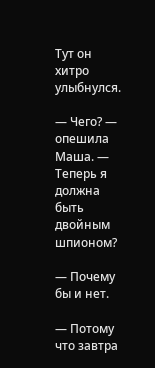Тут он хитро улыбнулся.

— Чего? — опешила Маша. — Теперь я должна быть двойным шпионом?

— Почему бы и нет.

— Потому что завтра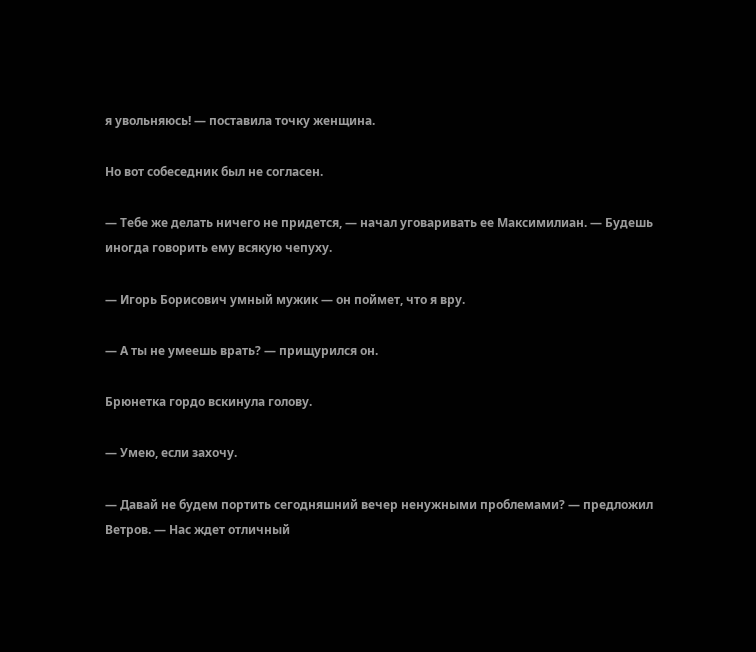я увольняюсь! — поставила точку женщина.

Но вот собеседник был не согласен.

— Тебе же делать ничего не придется, — начал уговаривать ее Максимилиан. — Будешь иногда говорить ему всякую чепуху.

— Игорь Борисович умный мужик — он поймет, что я вру.

— А ты не умеешь врать? — прищурился он.

Брюнетка гордо вскинула голову.

— Умею, если захочу.

— Давай не будем портить сегодняшний вечер ненужными проблемами? — предложил Ветров. — Нас ждет отличный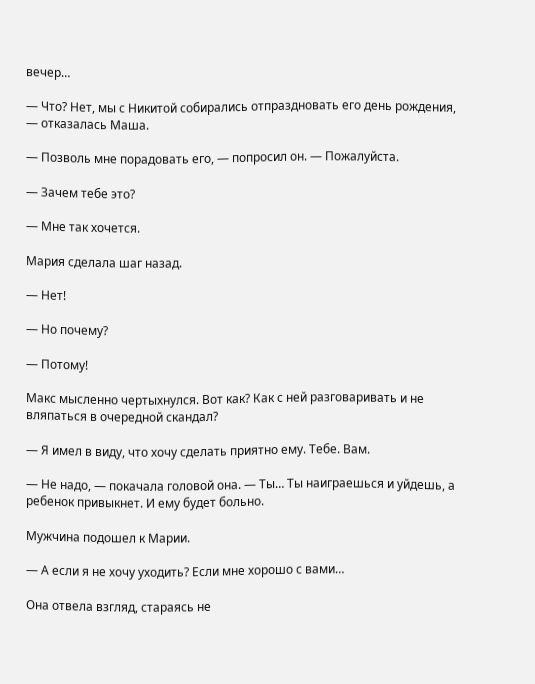вечер…

— Что? Нет, мы с Никитой собирались отпраздновать его день рождения, — отказалась Маша.

— Позволь мне порадовать его, — попросил он. — Пожалуйста.

— Зачем тебе это?

— Мне так хочется.

Мария сделала шаг назад.

— Нет!

— Но почему?

— Потому!

Макс мысленно чертыхнулся. Вот как? Как с ней разговаривать и не вляпаться в очередной скандал?

— Я имел в виду, что хочу сделать приятно ему. Тебе. Вам.

— Не надо, — покачала головой она. — Ты… Ты наиграешься и уйдешь, а ребенок привыкнет. И ему будет больно.

Мужчина подошел к Марии.

— А если я не хочу уходить? Если мне хорошо с вами…

Она отвела взгляд, стараясь не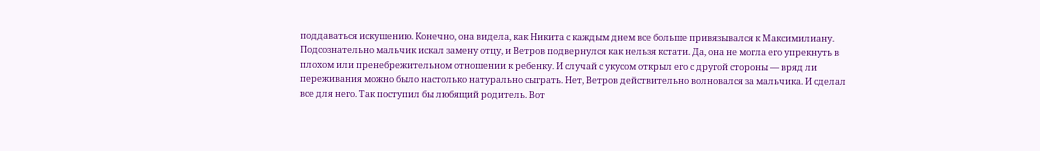поддаваться искушению. Конечно, она видела, как Никита с каждым днем все больше привязывался к Максимилиану. Подсознательно мальчик искал замену отцу, и Ветров подвернулся как нельзя кстати. Да, она не могла его упрекнуть в плохом или пренебрежительном отношении к ребенку. И случай с укусом открыл его с другой стороны — вряд ли переживания можно было настолько натурально сыграть. Нет, Ветров действительно волновался за мальчика. И сделал все для него. Так поступил бы любящий родитель. Вот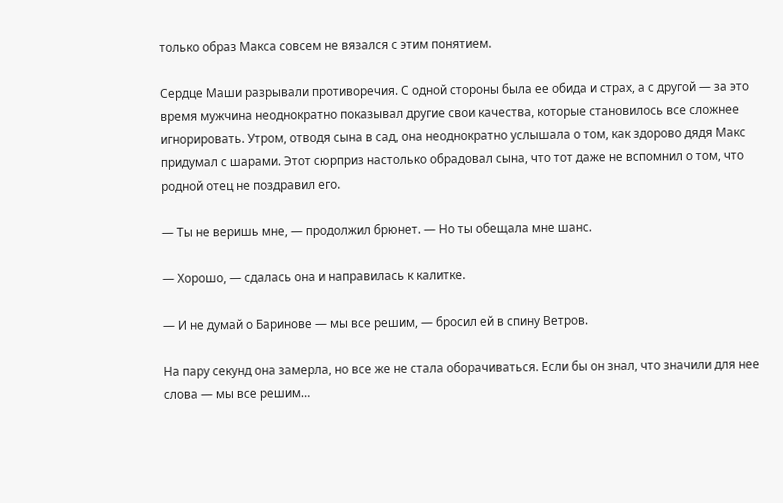только образ Макса совсем не вязался с этим понятием.

Сердце Маши разрывали противоречия. С одной стороны была ее обида и страх, а с другой — за это время мужчина неоднократно показывал другие свои качества, которые становилось все сложнее игнорировать. Утром, отводя сына в сад, она неоднократно услышала о том, как здорово дядя Макс придумал с шарами. Этот сюрприз настолько обрадовал сына, что тот даже не вспомнил о том, что родной отец не поздравил его.

— Ты не веришь мне, — продолжил брюнет. — Но ты обещала мне шанс.

— Хорошо, — сдалась она и направилась к калитке.

— И не думай о Баринове — мы все решим, — бросил ей в спину Ветров.

На пару секунд она замерла, но все же не стала оборачиваться. Если бы он знал, что значили для нее слова — мы все решим…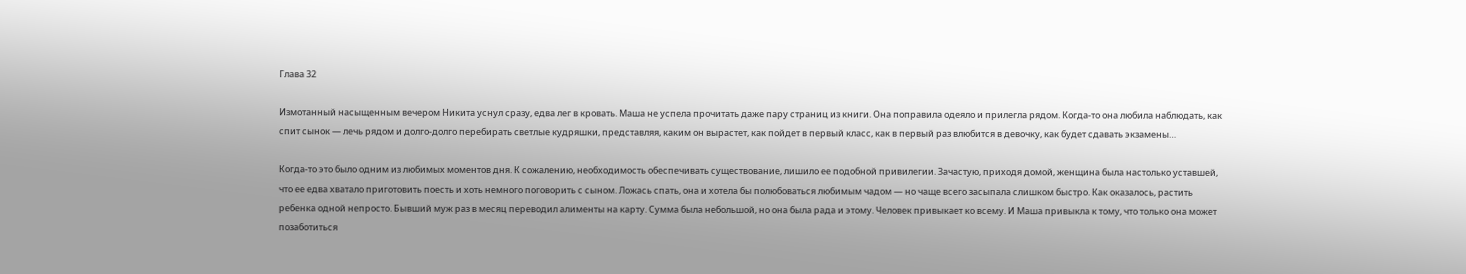Глава 32

Измотанный насыщенным вечером Никита уснул сразу, едва лег в кровать. Маша не успела прочитать даже пару страниц из книги. Она поправила одеяло и прилегла рядом. Когда-то она любила наблюдать, как спит сынок — лечь рядом и долго-долго перебирать светлые кудряшки, представляя, каким он вырастет, как пойдет в первый класс, как в первый раз влюбится в девочку, как будет сдавать экзамены…

Когда-то это было одним из любимых моментов дня. К сожалению, необходимость обеспечивать существование, лишило ее подобной привилегии. Зачастую, приходя домой, женщина была настолько уставшей, что ее едва хватало приготовить поесть и хоть немного поговорить с сыном. Ложась спать, она и хотела бы полюбоваться любимым чадом — но чаще всего засыпала слишком быстро. Как оказалось, растить ребенка одной непросто. Бывший муж раз в месяц переводил алименты на карту. Сумма была небольшой, но она была рада и этому. Человек привыкает ко всему. И Маша привыкла к тому, что только она может позаботиться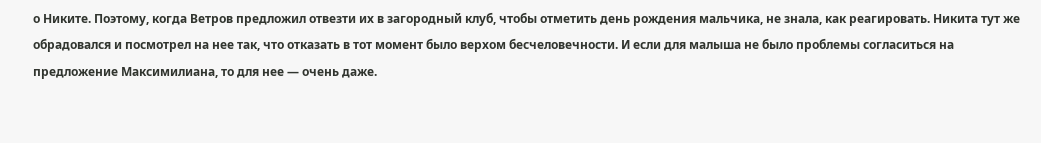о Никите. Поэтому, когда Ветров предложил отвезти их в загородный клуб, чтобы отметить день рождения мальчика, не знала, как реагировать. Никита тут же обрадовался и посмотрел на нее так, что отказать в тот момент было верхом бесчеловечности. И если для малыша не было проблемы согласиться на предложение Максимилиана, то для нее — очень даже.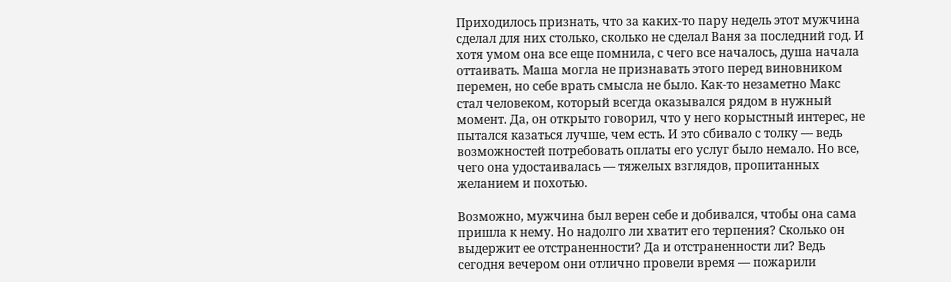Приходилось признать, что за каких-то пару недель этот мужчина сделал для них столько, сколько не сделал Ваня за последний год. И хотя умом она все еще помнила, с чего все началось, душа начала оттаивать. Маша могла не признавать этого перед виновником перемен, но себе врать смысла не было. Как-то незаметно Макс стал человеком, который всегда оказывался рядом в нужный момент. Да, он открыто говорил, что у него корыстный интерес, не пытался казаться лучше, чем есть. И это сбивало с толку — ведь возможностей потребовать оплаты его услуг было немало. Но все, чего она удостаивалась — тяжелых взглядов, пропитанных желанием и похотью.

Возможно, мужчина был верен себе и добивался, чтобы она сама пришла к нему. Но надолго ли хватит его терпения? Сколько он выдержит ее отстраненности? Да и отстраненности ли? Ведь сегодня вечером они отлично провели время — пожарили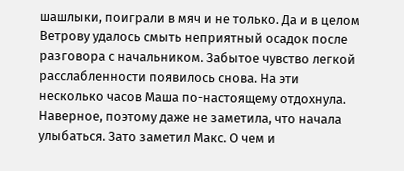шашлыки, поиграли в мяч и не только. Да и в целом Ветрову удалось смыть неприятный осадок после разговора с начальником. Забытое чувство легкой расслабленности появилось снова. На эти несколько часов Маша по-настоящему отдохнула. Наверное, поэтому даже не заметила, что начала улыбаться. Зато заметил Макс. О чем и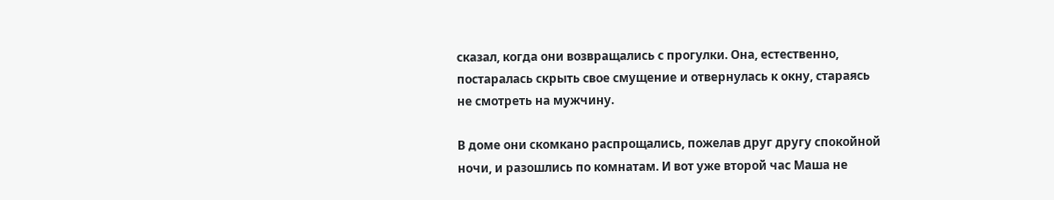сказал, когда они возвращались с прогулки. Она, естественно, постаралась скрыть свое смущение и отвернулась к окну, стараясь не смотреть на мужчину.

В доме они скомкано распрощались, пожелав друг другу спокойной ночи, и разошлись по комнатам. И вот уже второй час Маша не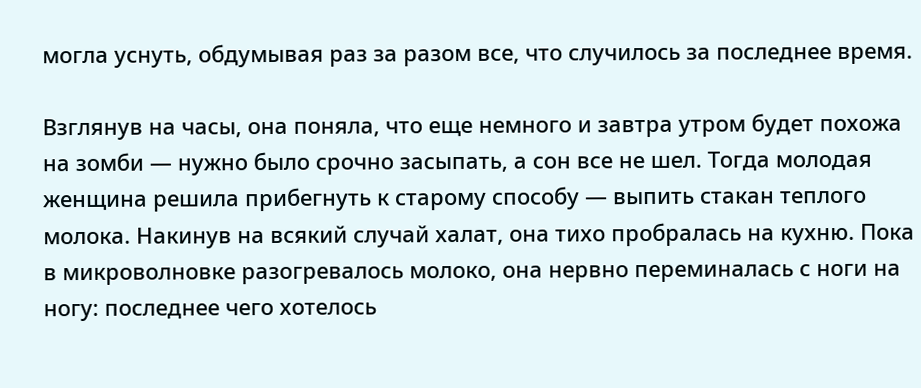могла уснуть, обдумывая раз за разом все, что случилось за последнее время.

Взглянув на часы, она поняла, что еще немного и завтра утром будет похожа на зомби — нужно было срочно засыпать, а сон все не шел. Тогда молодая женщина решила прибегнуть к старому способу — выпить стакан теплого молока. Накинув на всякий случай халат, она тихо пробралась на кухню. Пока в микроволновке разогревалось молоко, она нервно переминалась с ноги на ногу: последнее чего хотелось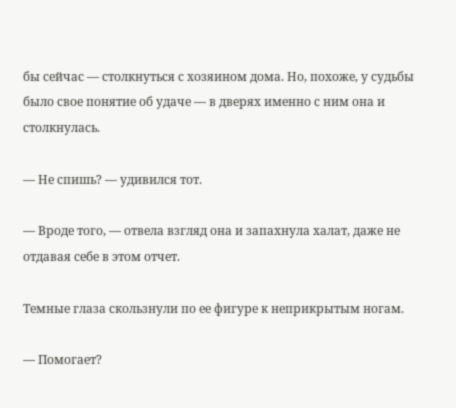бы сейчас — столкнуться с хозяином дома. Но, похоже, у судьбы было свое понятие об удаче — в дверях именно с ним она и столкнулась.

— Не спишь? — удивился тот.

— Вроде того, — отвела взгляд она и запахнула халат, даже не отдавая себе в этом отчет.

Темные глаза скользнули по ее фигуре к неприкрытым ногам.

— Помогает?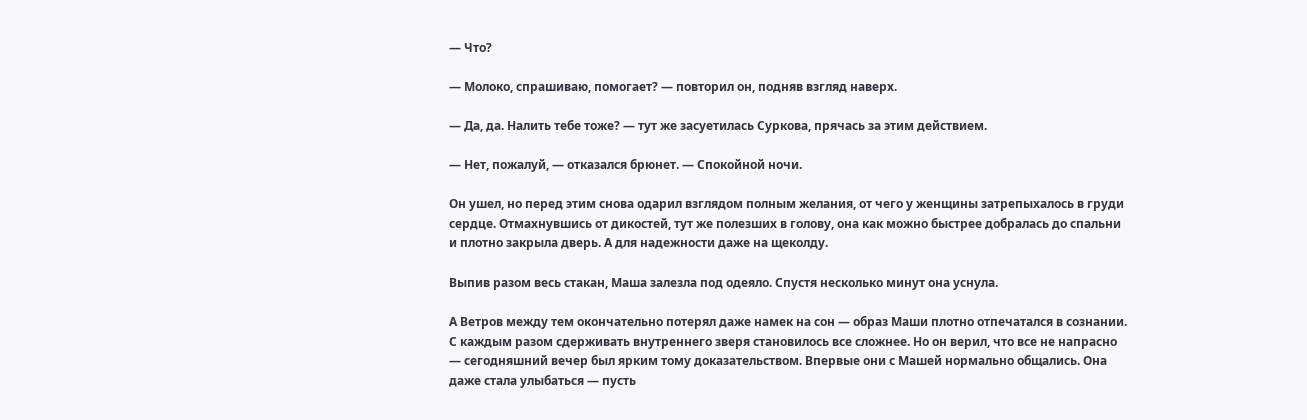— Что?

— Молоко, спрашиваю, помогает? — повторил он, подняв взгляд наверх.

— Да, да. Налить тебе тоже? — тут же засуетилась Суркова, прячась за этим действием.

— Нет, пожалуй, — отказался брюнет. — Спокойной ночи.

Он ушел, но перед этим снова одарил взглядом полным желания, от чего у женщины затрепыхалось в груди сердце. Отмахнувшись от дикостей, тут же полезших в голову, она как можно быстрее добралась до спальни и плотно закрыла дверь. А для надежности даже на щеколду.

Выпив разом весь стакан, Маша залезла под одеяло. Спустя несколько минут она уснула.

А Ветров между тем окончательно потерял даже намек на сон — образ Маши плотно отпечатался в сознании. С каждым разом сдерживать внутреннего зверя становилось все сложнее. Но он верил, что все не напрасно — сегодняшний вечер был ярким тому доказательством. Впервые они с Машей нормально общались. Она даже стала улыбаться — пусть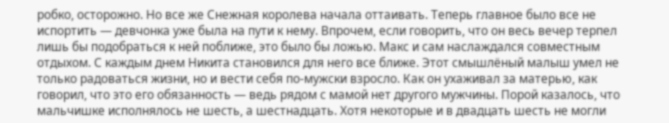робко, осторожно. Но все же Снежная королева начала оттаивать. Теперь главное было все не испортить — девчонка уже была на пути к нему. Впрочем, если говорить, что он весь вечер терпел лишь бы подобраться к ней поближе, это было бы ложью. Макс и сам наслаждался совместным отдыхом. С каждым днем Никита становился для него все ближе. Этот смышлёный малыш умел не только радоваться жизни, но и вести себя по-мужски взросло. Как он ухаживал за матерью, как говорил, что это его обязанность — ведь рядом с мамой нет другого мужчины. Порой казалось, что мальчишке исполнялось не шесть, а шестнадцать. Хотя некоторые и в двадцать шесть не могли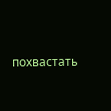похвастать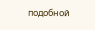подобной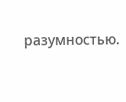разумностью.